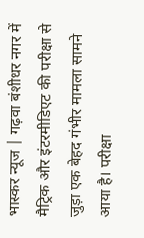भास्कर न्यूज | गढ़वा बंशीधर नगर में मैट्रिक और इंटरमीडिएट की परीक्षा से जुड़ा एक बेहद गंभीर मामला सामने आया है। परीक्षा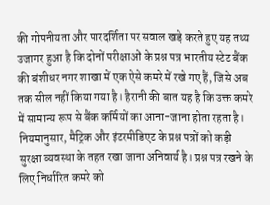की गोपनीयता और पारदर्शिता पर सवाल खड़े करते हुए यह तथ्य उजागर हुआ है कि दोनों परीक्षाओं के प्रश्न पत्र भारतीय स्टेट बैंक की बंशीधर नगर शाखा में एक ऐसे कमरे में रखे गए हैं, जिसे अब तक सील नहीं किया गया है। हैरानी की बात यह है कि उक्त कमरे में सामान्य रूप से बैंक कर्मियों का आना-जाना होता रहता है। नियमानुसार, मैट्रिक और इंटरमीडिएट के प्रश्न पत्रों को कड़ी सुरक्षा व्यवस्था के तहत रखा जाना अनिवार्य है। प्रश्न पत्र रखने के लिए निर्धारित कमरे को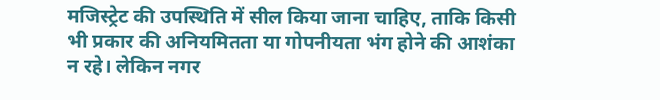मजिस्ट्रेट की उपस्थिति में सील किया जाना चाहिए, ताकि किसी भी प्रकार की अनियमितता या गोपनीयता भंग होने की आशंका न रहे। लेकिन नगर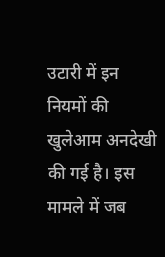उटारी में इन नियमों की खुलेआम अनदेखी की गई है। इस मामले में जब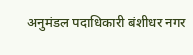अनुमंडल पदाधिकारी बंशीधर नगर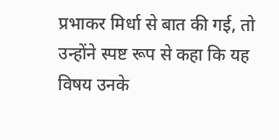प्रभाकर मिर्धा से बात की गई, तो उन्होंने स्पष्ट रूप से कहा कि यह विषय उनके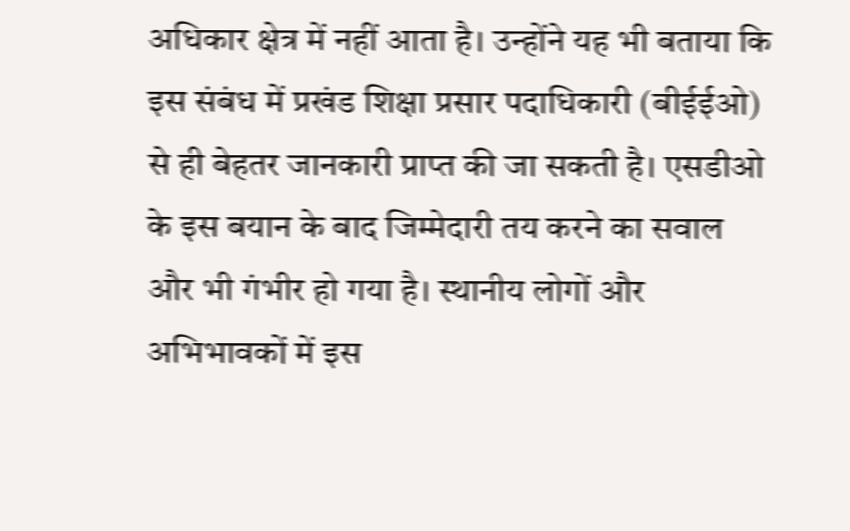अधिकार क्षेत्र में नहीं आता है। उन्होंने यह भी बताया कि इस संबंध में प्रखंड शिक्षा प्रसार पदाधिकारी (बीईईओ) से ही बेहतर जानकारी प्राप्त की जा सकती है। एसडीओ के इस बयान के बाद जिम्मेदारी तय करने का सवाल और भी गंभीर हो गया है। स्थानीय लोगों और अभिभावकों में इस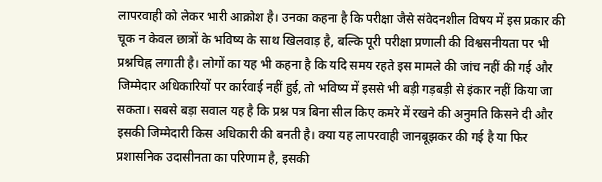लापरवाही को लेकर भारी आक्रोश है। उनका कहना है कि परीक्षा जैसे संवेदनशील विषय में इस प्रकार की चूक न केवल छात्रों के भविष्य के साथ खिलवाड़ है, बल्कि पूरी परीक्षा प्रणाली की विश्वसनीयता पर भी प्रश्नचिह्न लगाती है। लोगों का यह भी कहना है कि यदि समय रहते इस मामले की जांच नहीं की गई और जिम्मेदार अधिकारियों पर कार्रवाई नहीं हुई, तो भविष्य में इससे भी बड़ी गड़बड़ी से इंकार नहीं किया जा सकता। सबसे बड़ा सवाल यह है कि प्रश्न पत्र बिना सील किए कमरे में रखने की अनुमति किसने दी और इसकी जिम्मेदारी किस अधिकारी की बनती है। क्या यह लापरवाही जानबूझकर की गई है या फिर प्रशासनिक उदासीनता का परिणाम है, इसकी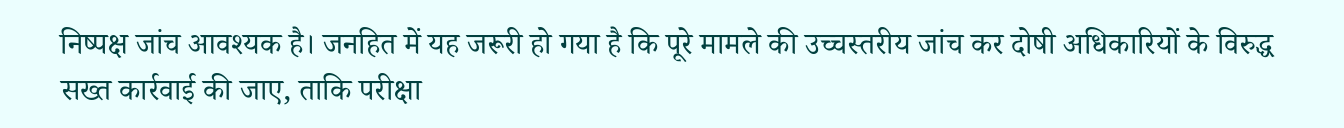निष्पक्ष जांच आवश्यक है। जनहित में यह जरूरी हो गया है कि पूरे मामले की उच्चस्तरीय जांच कर दोषी अधिकारियों के विरुद्ध सख्त कार्रवाई की जाए, ताकि परीक्षा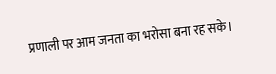प्रणाली पर आम जनता का भरोसा बना रह सके।